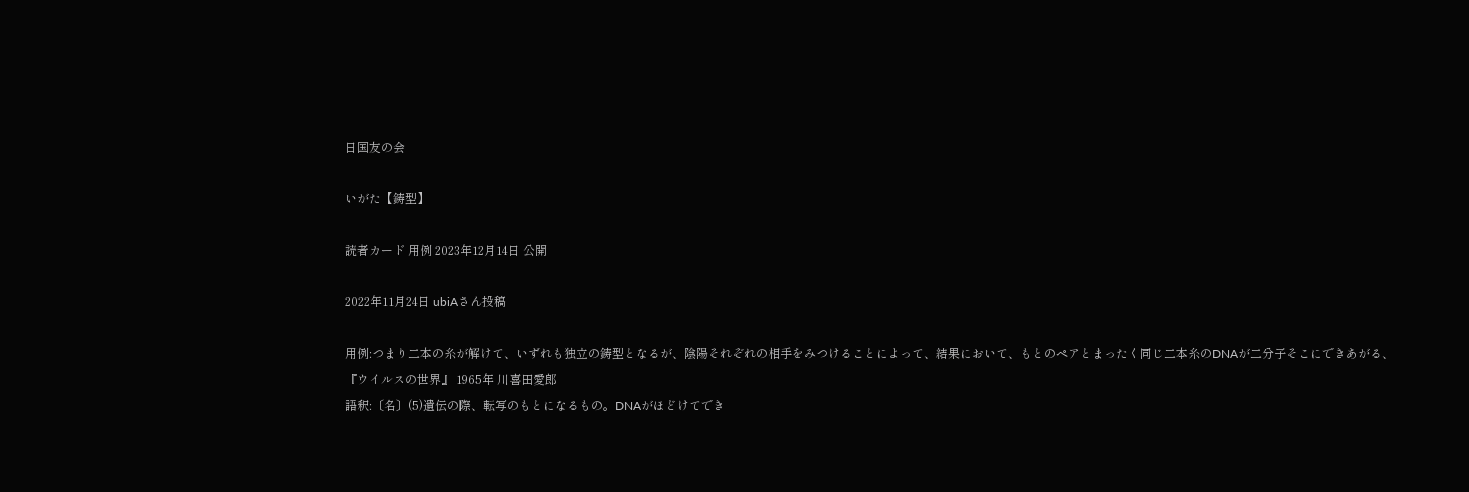日国友の会

いがた【鋳型】

読者カード 用例 2023年12月14日 公開

2022年11月24日 ubiAさん投稿

用例:つまり二本の糸が解けて、いずれも独立の鋳型となるが、陰陽それぞれの相手をみつけることによって、結果において、もとのペアとまったく同じ二本糸のDNAが二分子そこにできあがる、
『ウイルスの世界』 1965年 川喜田愛郎
語釈:〔名〕(5)遺伝の際、転写のもとになるもの。DNAがほどけてでき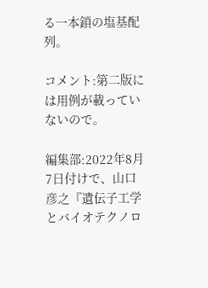る一本鎖の塩基配列。

コメント:第二版には用例が載っていないので。

編集部:2022年8月7日付けで、山口彦之『遺伝子工学とバイオテクノロ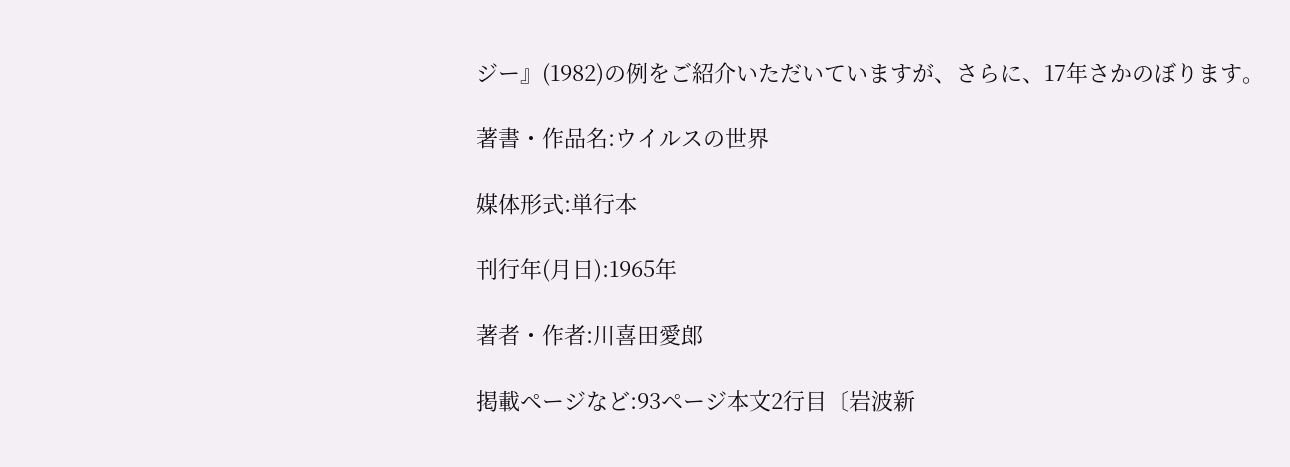ジー』(1982)の例をご紹介いただいていますが、さらに、17年さかのぼります。

著書・作品名:ウイルスの世界

媒体形式:単行本

刊行年(月日):1965年

著者・作者:川喜田愛郎

掲載ページなど:93ページ本文2行目〔岩波新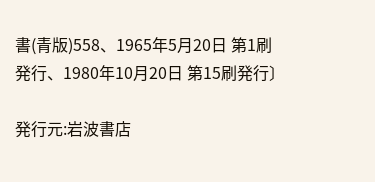書(青版)558、1965年5月20日 第1刷発行、1980年10月20日 第15刷発行〕

発行元:岩波書店